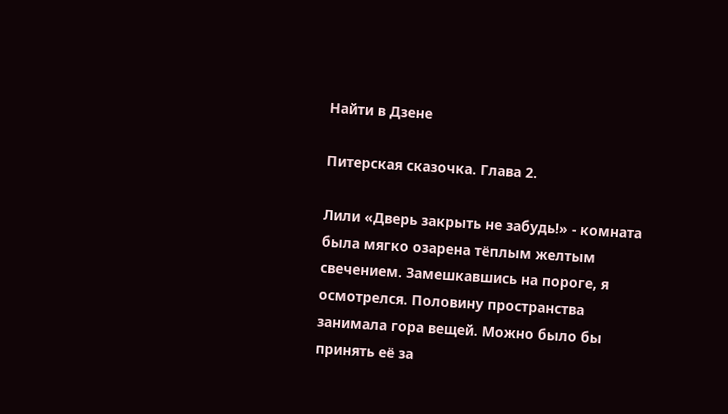Найти в Дзене

Питерская сказочка. Глава 2.

Лили «Дверь закрыть не забудь!» - комната была мягко озарена тёплым желтым свечением. Замешкавшись на пороге, я осмотрелся. Половину пространства занимала гора вещей. Можно было бы принять её за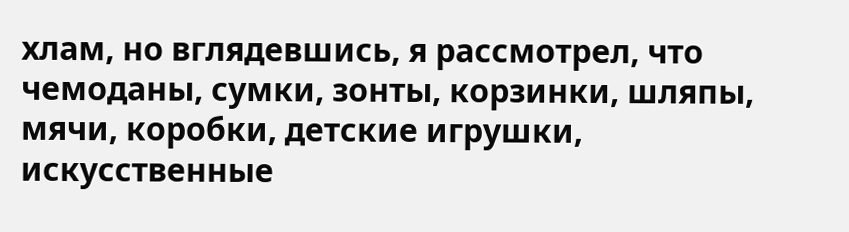хлам, но вглядевшись, я рассмотрел, что чемоданы, сумки, зонты, корзинки, шляпы, мячи, коробки, детские игрушки, искусственные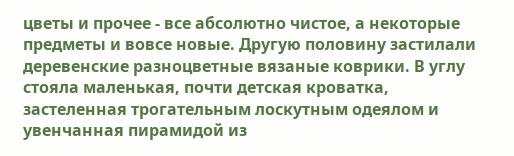цветы и прочее - все абсолютно чистое, а некоторые предметы и вовсе новые. Другую половину застилали деревенские разноцветные вязаные коврики. В углу стояла маленькая, почти детская кроватка, застеленная трогательным лоскутным одеялом и увенчанная пирамидой из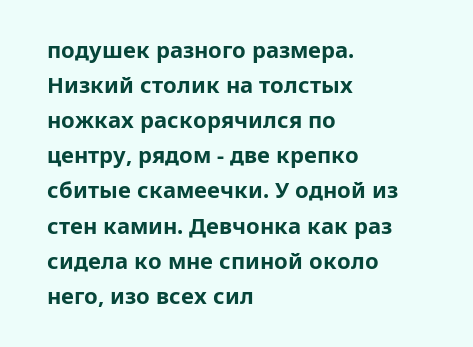подушек разного размера. Низкий столик на толстых ножках раскорячился по центру, рядом - две крепко сбитые скамеечки. У одной из стен камин. Девчонка как раз сидела ко мне спиной около него, изо всех сил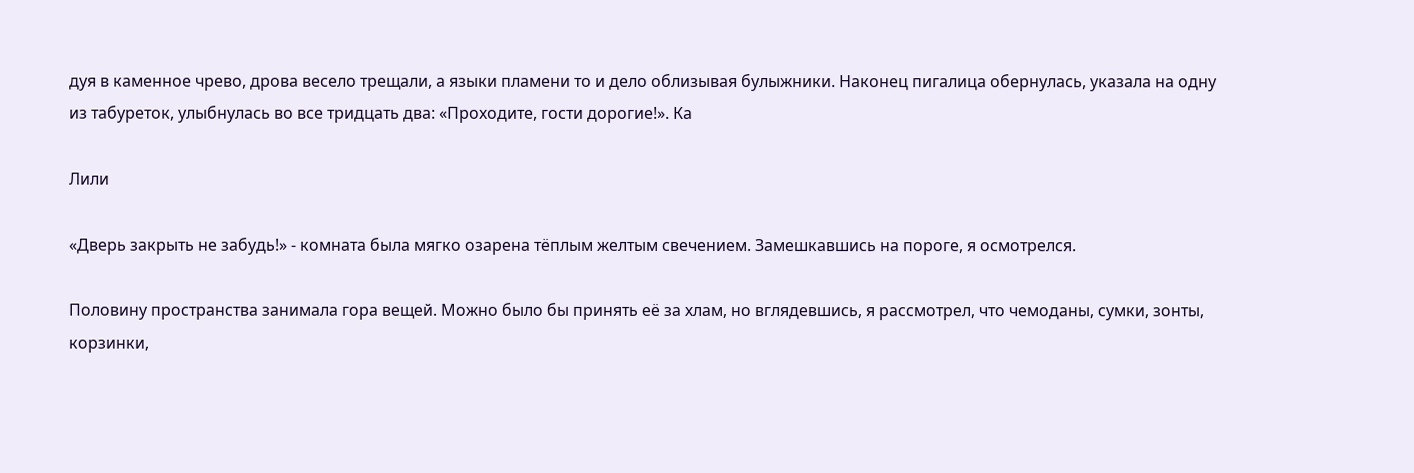дуя в каменное чрево, дрова весело трещали, а языки пламени то и дело облизывая булыжники. Наконец пигалица обернулась, указала на одну из табуреток, улыбнулась во все тридцать два: «Проходите, гости дорогие!». Ка

Лили

«Дверь закрыть не забудь!» - комната была мягко озарена тёплым желтым свечением. Замешкавшись на пороге, я осмотрелся.

Половину пространства занимала гора вещей. Можно было бы принять её за хлам, но вглядевшись, я рассмотрел, что чемоданы, сумки, зонты, корзинки,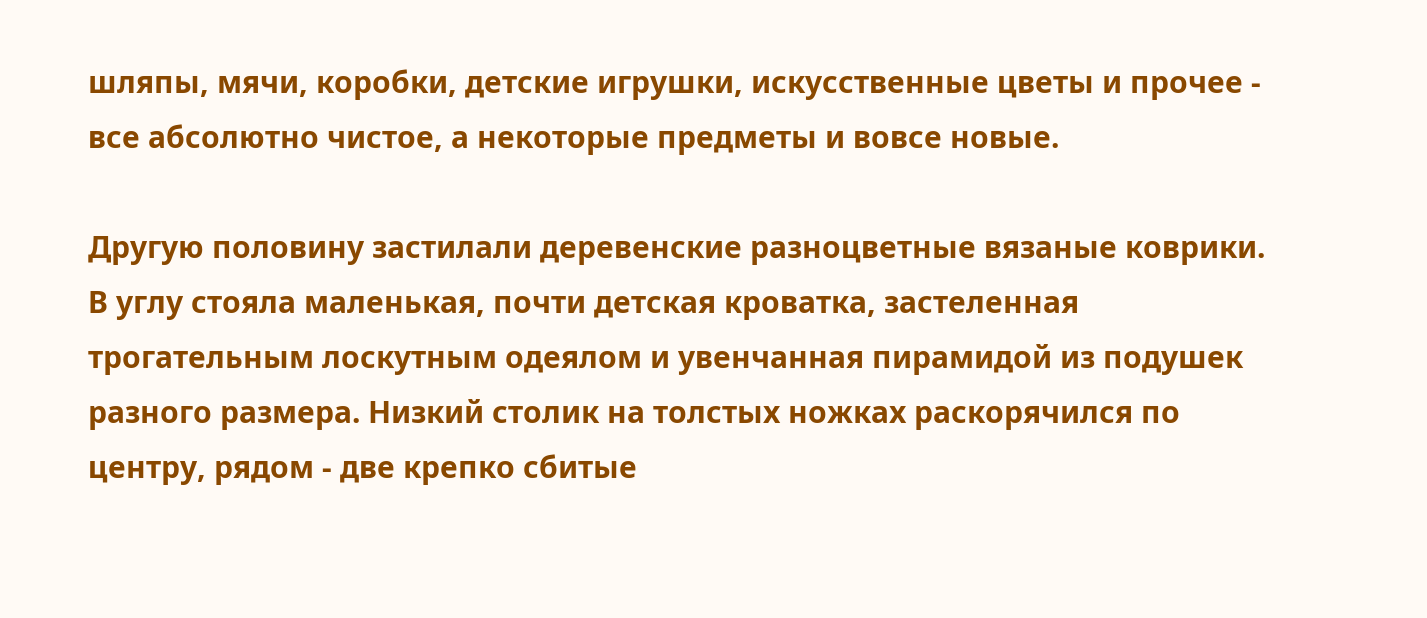шляпы, мячи, коробки, детские игрушки, искусственные цветы и прочее - все абсолютно чистое, а некоторые предметы и вовсе новые.

Другую половину застилали деревенские разноцветные вязаные коврики. В углу стояла маленькая, почти детская кроватка, застеленная трогательным лоскутным одеялом и увенчанная пирамидой из подушек разного размера. Низкий столик на толстых ножках раскорячился по центру, рядом - две крепко сбитые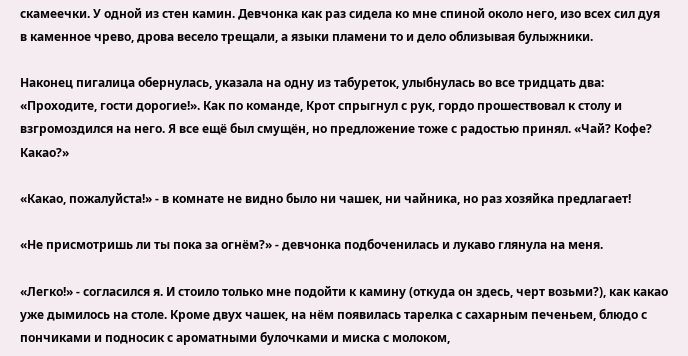скамеечки. У одной из стен камин. Девчонка как раз сидела ко мне спиной около него, изо всех сил дуя в каменное чрево, дрова весело трещали, а языки пламени то и дело облизывая булыжники.

Наконец пигалица обернулась, указала на одну из табуреток, улыбнулась во все тридцать два: «Проходите, гости дорогие!». Как по команде, Крот спрыгнул с рук, гордо прошествовал к столу и взгромоздился на него. Я все ещё был смущён, но предложение тоже с радостью принял. «Чай? Кофе? Какао?»

«Какао, пожалуйста!» - в комнате не видно было ни чашек, ни чайника, но раз хозяйка предлагает!

«Не присмотришь ли ты пока за огнём?» - девчонка подбоченилась и лукаво глянула на меня.

«Легко!» - согласился я. И стоило только мне подойти к камину (откуда он здесь, черт возьми?), как какао уже дымилось на столе. Кроме двух чашек, на нём появилась тарелка с сахарным печеньем, блюдо с пончиками и подносик с ароматными булочками и миска с молоком,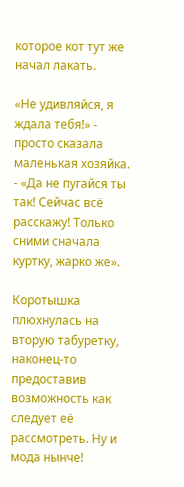которое кот тут же начал лакать.

«Не удивляйся, я ждала тебя!» - просто сказала маленькая хозяйка. - «Да не пугайся ты так! Сейчас всё расскажу! Только сними сначала куртку, жарко же».

Коротышка плюхнулась на вторую табуретку, наконец-то предоставив возможность как следует её рассмотреть. Ну и мода нынче!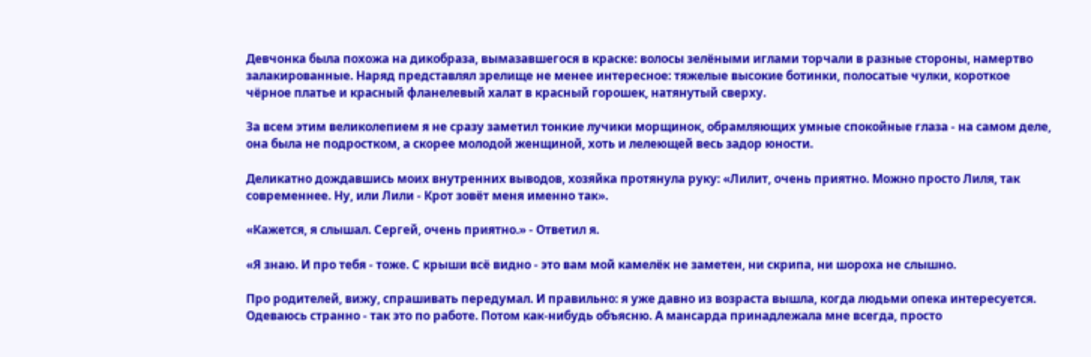Девчонка была похожа на дикобраза, вымазавшегося в краске: волосы зелёными иглами торчали в разные стороны, намертво залакированные. Наряд представлял зрелище не менее интересное: тяжелые высокие ботинки, полосатые чулки, короткое чёрное платье и красный фланелевый халат в красный горошек, натянутый сверху.

За всем этим великолепием я не сразу заметил тонкие лучики морщинок, обрамляющих умные спокойные глаза - на самом деле, она была не подростком, а скорее молодой женщиной, хоть и лелеющей весь задор юности.

Деликатно дождавшись моих внутренних выводов, хозяйка протянула руку: «Лилит, очень приятно. Можно просто Лиля, так современнее. Ну, или Лили - Крот зовёт меня именно так».

«Кажется, я слышал. Сергей, очень приятно.» - Ответил я.

«Я знаю. И про тебя - тоже. С крыши всё видно - это вам мой камелёк не заметен, ни скрипа, ни шороха не слышно.

Про родителей, вижу, спрашивать передумал. И правильно: я уже давно из возраста вышла, когда людьми опека интересуется. Одеваюсь странно - так это по работе. Потом как-нибудь объясню. А мансарда принадлежала мне всегда, просто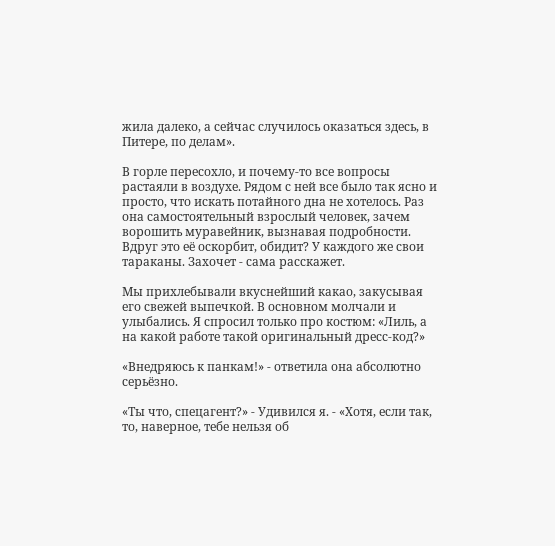жила далеко, а сейчас случилось оказаться здесь, в Питере, по делам».

В горле пересохло, и почему-то все вопросы растаяли в воздухе. Рядом с ней все было так ясно и просто, что искать потайного дна не хотелось. Раз она самостоятельный взрослый человек, зачем ворошить муравейник, вызнавая подробности. Вдруг это её оскорбит, обидит? У каждого же свои тараканы. Захочет - сама расскажет.

Мы прихлебывали вкуснейший какао, закусывая его свежей выпечкой. В основном молчали и улыбались. Я спросил только про костюм: «Лиль, а на какой работе такой оригинальный дресс-код?»

«Внедряюсь к панкам!» - ответила она абсолютно серьёзно.

«Ты что, спецагент?» - Удивился я. - «Хотя, если так, то, наверное, тебе нельзя об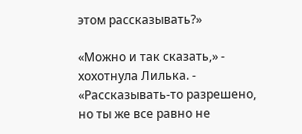этом рассказывать?»

«Можно и так сказать,» - хохотнула Лилька. - «Рассказывать-то разрешено, но ты же все равно не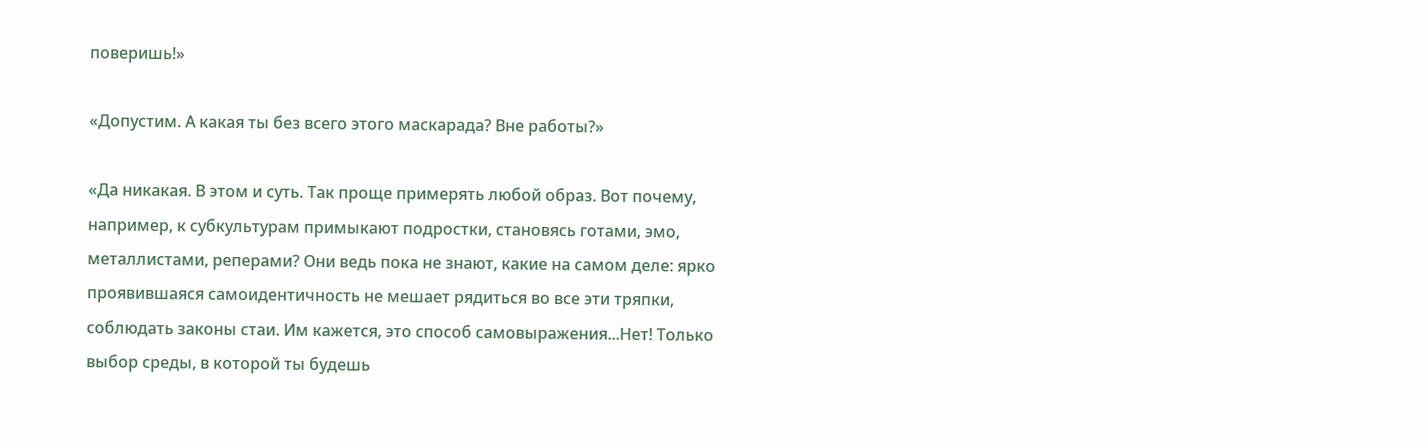поверишь!»

«Допустим. А какая ты без всего этого маскарада? Вне работы?»

«Да никакая. В этом и суть. Так проще примерять любой образ. Вот почему, например, к субкультурам примыкают подростки, становясь готами, эмо, металлистами, реперами? Они ведь пока не знают, какие на самом деле: ярко проявившаяся самоидентичность не мешает рядиться во все эти тряпки, соблюдать законы стаи. Им кажется, это способ самовыражения...Нет! Только выбор среды, в которой ты будешь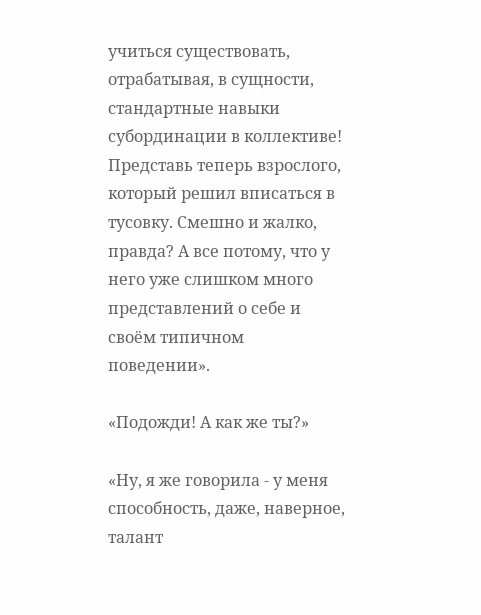учиться существовать, отрабатывая, в сущности, стандартные навыки субординации в коллективе! Представь теперь взрослого, который решил вписаться в тусовку. Смешно и жалко, правда? А все потому, что у него уже слишком много представлений о себе и своём типичном поведении».

«Подожди! А как же ты?»

«Ну, я же говорила - у меня способность, даже, наверное, талант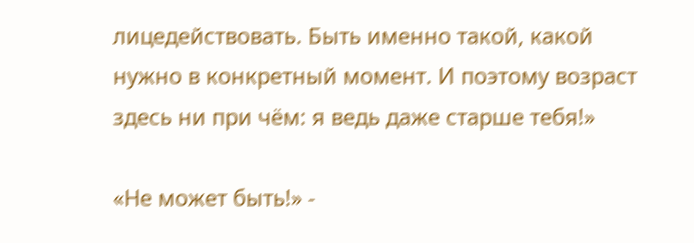лицедействовать. Быть именно такой, какой нужно в конкретный момент. И поэтому возраст здесь ни при чём: я ведь даже старше тебя!»

«Не может быть!» -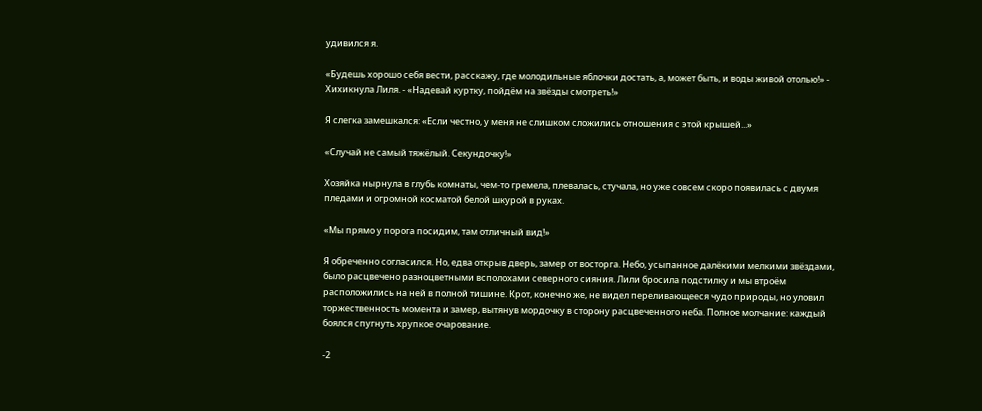удивился я.

«Будешь хорошо себя вести, расскажу, где молодильные яблочки достать, а, может быть, и воды живой отолью!» - Хихикнула Лиля. - «Надевай куртку, пойдём на звёзды смотреть!»

Я слегка замешкался: «Если честно, у меня не слишком сложились отношения с этой крышей...»

«Случай не самый тяжёлый. Секундочку!»

Хозяйка нырнула в глубь комнаты, чем-то гремела, плевалась, стучала, но уже совсем скоро появилась с двумя пледами и огромной косматой белой шкурой в руках.

«Мы прямо у порога посидим, там отличный вид!»

Я обреченно согласился. Но, едва открыв дверь, замер от восторга. Небо, усыпанное далёкими мелкими звёздами, было расцвечено разноцветными всполохами северного сияния. Лили бросила подстилку и мы втроём расположились на ней в полной тишине. Крот, конечно же, не видел переливающееся чудо природы, но уловил торжественность момента и замер, вытянув мордочку в сторону расцвеченного неба. Полное молчание: каждый боялся спугнуть хрупкое очарование.

-2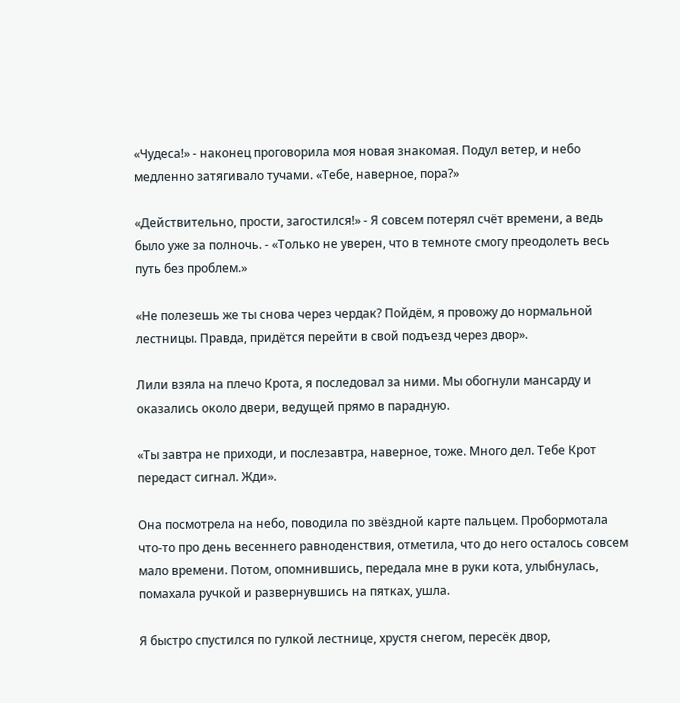«Чудеса!» - наконец проговорила моя новая знакомая. Подул ветер, и небо медленно затягивало тучами. «Тебе, наверное, пора?»

«Действительно, прости, загостился!» - Я совсем потерял счёт времени, а ведь было уже за полночь. - «Только не уверен, что в темноте смогу преодолеть весь путь без проблем.»

«Не полезешь же ты снова через чердак? Пойдём, я провожу до нормальной лестницы. Правда, придётся перейти в свой подъезд через двор».

Лили взяла на плечо Крота, я последовал за ними. Мы обогнули мансарду и оказались около двери, ведущей прямо в парадную.

«Ты завтра не приходи, и послезавтра, наверное, тоже. Много дел. Тебе Крот передаст сигнал. Жди».

Она посмотрела на небо, поводила по звёздной карте пальцем. Пробормотала что-то про день весеннего равноденствия, отметила, что до него осталось совсем мало времени. Потом, опомнившись, передала мне в руки кота, улыбнулась, помахала ручкой и развернувшись на пятках, ушла.

Я быстро спустился по гулкой лестнице, хрустя снегом, пересёк двор,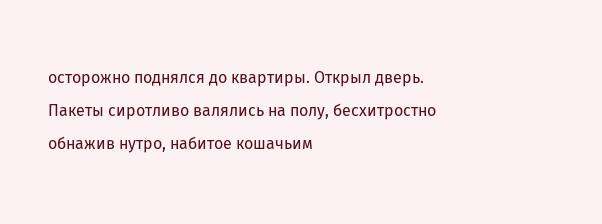осторожно поднялся до квартиры. Открыл дверь. Пакеты сиротливо валялись на полу, бесхитростно обнажив нутро, набитое кошачьим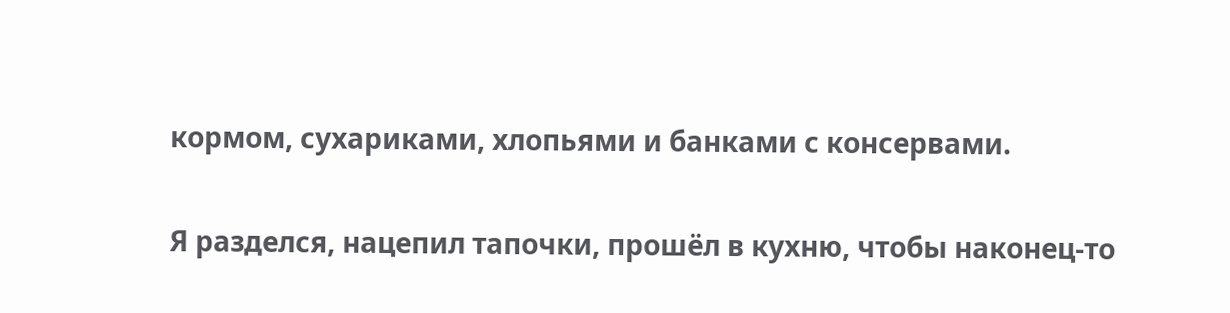кормом, сухариками, хлопьями и банками с консервами.

Я разделся, нацепил тапочки, прошёл в кухню, чтобы наконец-то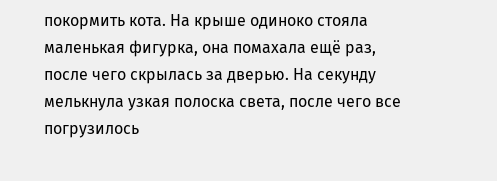покормить кота. На крыше одиноко стояла маленькая фигурка, она помахала ещё раз, после чего скрылась за дверью. На секунду мелькнула узкая полоска света, после чего все погрузилось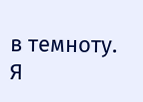в темноту. Я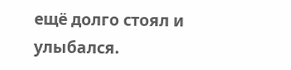ещё долго стоял и улыбался.